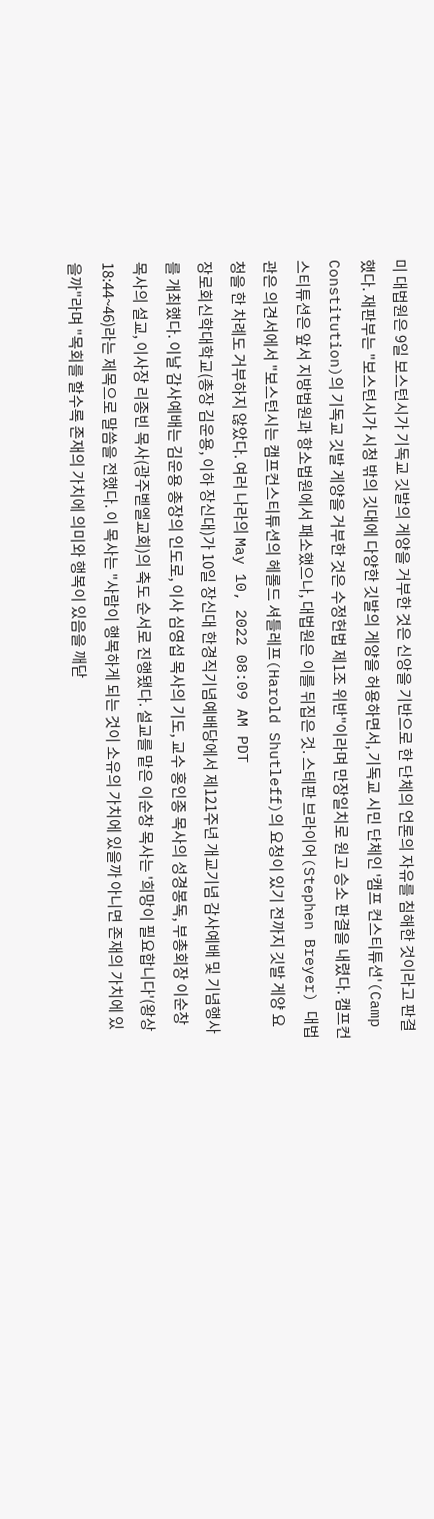미 대법원은 9일 보스턴시가 기독교 깃발의 게양을 거부한 것은 신앙을 기반으로 한 단체의 언론의 자유를 침해한 것이라고 판결했다. 재판부는 "보스턴시가 시청 밖의 깃대에 다양한 깃발의 게양을 허용하면서, 기독교 시민 단체인 '캠프 컨스티튜션'(Camp Constitution)의 기독교 깃발 게양을 거부한 것은 수정헌법 제1조 위반"이라며 만장일치로 원고 승소 판결을 내렸다. 캠프컨스티튜션은 앞서 지방법원과 항소법원에서 패소했으나, 대법원은 이를 뒤집은 것. 스테판 브라이어(Stephen Breyer) 대법관은 의견서에서 "보스턴시는 캠프컨스티튜션의 헤롤드 셔틀레프(Harold Shutleff)의 요청이 있기 전까지 깃발 게양 요청을 한 차례도 거부하지 않았다. 여러 나라의 May 10, 2022 08:09 AM PDT
장로회신학대학교(총장 김운용, 이하 장신대)가 10일 장신대 한경직기념예배당에서 제121주년 개교기념 감사예배 및 기념행사를 개최했다. 이날 감사예배는 김운용 총장의 인도로, 이사 심영섭 목사의 기도, 교수 홍인종 목사의 성경봉독, 부총회장 이순창 목사의 설교, 이사장 리종빈 목사(광주벧엘교회)의 축도 순서로 진행됐다. 설교를 맡은 이순창 목사는 '희망이 필요합니다'(왕상 18:44~46)라는 제목으로 말씀을 전했다. 이 목사는 "사람이 행복하게 되는 것이 소유의 가치에 있을까 아니면 존재의 가치에 있을까"라며 "목회를 할수록 존재의 가치에 의미와 행복이 있음을 깨닫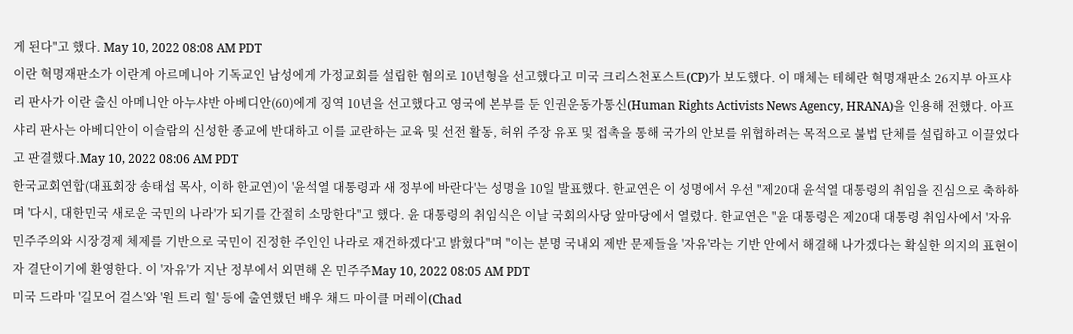게 된다"고 했다. May 10, 2022 08:08 AM PDT
이란 혁명재판소가 이란계 아르메니아 기독교인 남성에게 가정교회를 설립한 혐의로 10년형을 선고했다고 미국 크리스천포스트(CP)가 보도했다. 이 매체는 테헤란 혁명재판소 26지부 아프샤리 판사가 이란 출신 아메니안 아누샤반 아베디안(60)에게 징역 10년을 선고했다고 영국에 본부를 둔 인권운동가통신(Human Rights Activists News Agency, HRANA)을 인용해 전했다. 아프샤리 판사는 아베디안이 이슬람의 신성한 종교에 반대하고 이를 교란하는 교육 및 선전 활동, 허위 주장 유포 및 접촉을 통해 국가의 안보를 위협하려는 목적으로 불법 단체를 설립하고 이끌었다고 판결했다.May 10, 2022 08:06 AM PDT
한국교회연합(대표회장 송태섭 목사, 이하 한교연)이 '윤석열 대통령과 새 정부에 바란다'는 성명을 10일 발표했다. 한교연은 이 성명에서 우선 "제20대 윤석열 대통령의 취임을 진심으로 축하하며 '다시, 대한민국 새로운 국민의 나라'가 되기를 간절히 소망한다"고 했다. 윤 대통령의 취임식은 이날 국회의사당 앞마당에서 열렸다. 한교연은 "윤 대통령은 제20대 대통령 취임사에서 '자유민주주의와 시장경제 체제를 기반으로 국민이 진정한 주인인 나라로 재건하겠다'고 밝혔다"며 "이는 분명 국내외 제반 문제들을 '자유'라는 기반 안에서 해결해 나가겠다는 확실한 의지의 표현이자 결단이기에 환영한다. 이 '자유'가 지난 정부에서 외면해 온 민주주May 10, 2022 08:05 AM PDT
미국 드라마 '길모어 걸스'와 '원 트리 힐' 등에 출연했던 배우 채드 마이클 머레이(Chad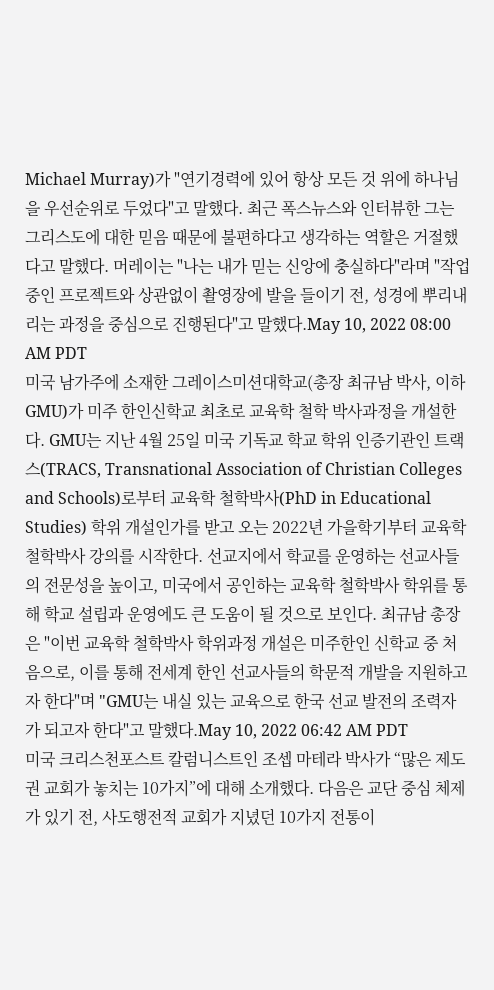Michael Murray)가 "연기경력에 있어 항상 모든 것 위에 하나님을 우선순위로 두었다"고 말했다. 최근 폭스뉴스와 인터뷰한 그는 그리스도에 대한 믿음 때문에 불편하다고 생각하는 역할은 거절했다고 말했다. 머레이는 "나는 내가 믿는 신앙에 충실하다"라며 "작업 중인 프로젝트와 상관없이 촬영장에 발을 들이기 전, 성경에 뿌리내리는 과정을 중심으로 진행된다"고 말했다.May 10, 2022 08:00 AM PDT
미국 남가주에 소재한 그레이스미션대학교(총장 최규남 박사, 이하 GMU)가 미주 한인신학교 최초로 교육학 철학 박사과정을 개설한다. GMU는 지난 4월 25일 미국 기독교 학교 학위 인증기관인 트랙스(TRACS, Transnational Association of Christian Colleges and Schools)로부터 교육학 철학박사(PhD in Educational Studies) 학위 개설인가를 받고 오는 2022년 가을학기부터 교육학 철학박사 강의를 시작한다. 선교지에서 학교를 운영하는 선교사들의 전문성을 높이고, 미국에서 공인하는 교육학 철학박사 학위를 통해 학교 설립과 운영에도 큰 도움이 될 것으로 보인다. 최규남 총장은 "이번 교육학 철학박사 학위과정 개설은 미주한인 신학교 중 처음으로, 이를 통해 전세계 한인 선교사들의 학문적 개발을 지원하고자 한다"며 "GMU는 내실 있는 교육으로 한국 선교 발전의 조력자가 되고자 한다"고 말했다.May 10, 2022 06:42 AM PDT
미국 크리스천포스트 칼럼니스트인 조셉 마테라 박사가 “많은 제도권 교회가 놓치는 10가지”에 대해 소개했다. 다음은 교단 중심 체제가 있기 전, 사도행전적 교회가 지녔던 10가지 전통이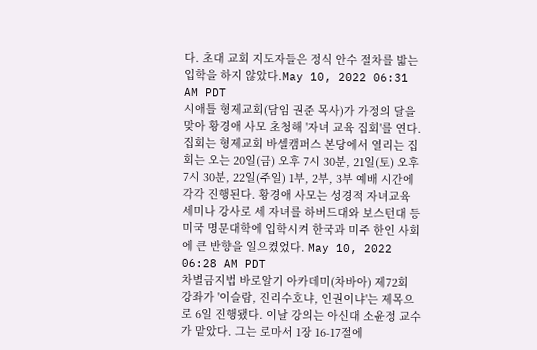다. 초대 교회 지도자들은 정식 안수 절차를 밟는 입학을 하지 않았다.May 10, 2022 06:31 AM PDT
시애틀 형제교회(담임 권준 목사)가 가정의 달을 맞아 황경애 사모 초청해 '자녀 교육 집회'를 연다. 집회는 형제교회 바셀캠퍼스 본당에서 열리는 집회는 오는 20일(금) 오후 7시 30분, 21일(토) 오후 7시 30분, 22일(주일) 1부, 2부, 3부 예배 시간에 각각 진행된다. 황경애 사모는 성경적 자녀교육 세미나 강사로 세 자녀를 하버드대와 보스턴대 등 미국 명문대학에 입학시켜 한국과 미주 한인 사회에 큰 반향을 일으켰었다. May 10, 2022 06:28 AM PDT
차별금지법 바로알기 아카데미(차바아) 제72회 강좌가 '이슬람, 진리수호냐, 인권이냐'는 제목으로 6일 진행됐다. 이날 강의는 아신대 소윤정 교수가 맡았다. 그는 로마서 1장 16-17절에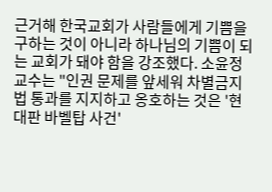근거해 한국교회가 사람들에게 기쁨을 구하는 것이 아니라 하나님의 기쁨이 되는 교회가 돼야 함을 강조했다. 소윤정 교수는 "인권 문제를 앞세워 차별금지법 통과를 지지하고 옹호하는 것은 '현대판 바벨탑 사건'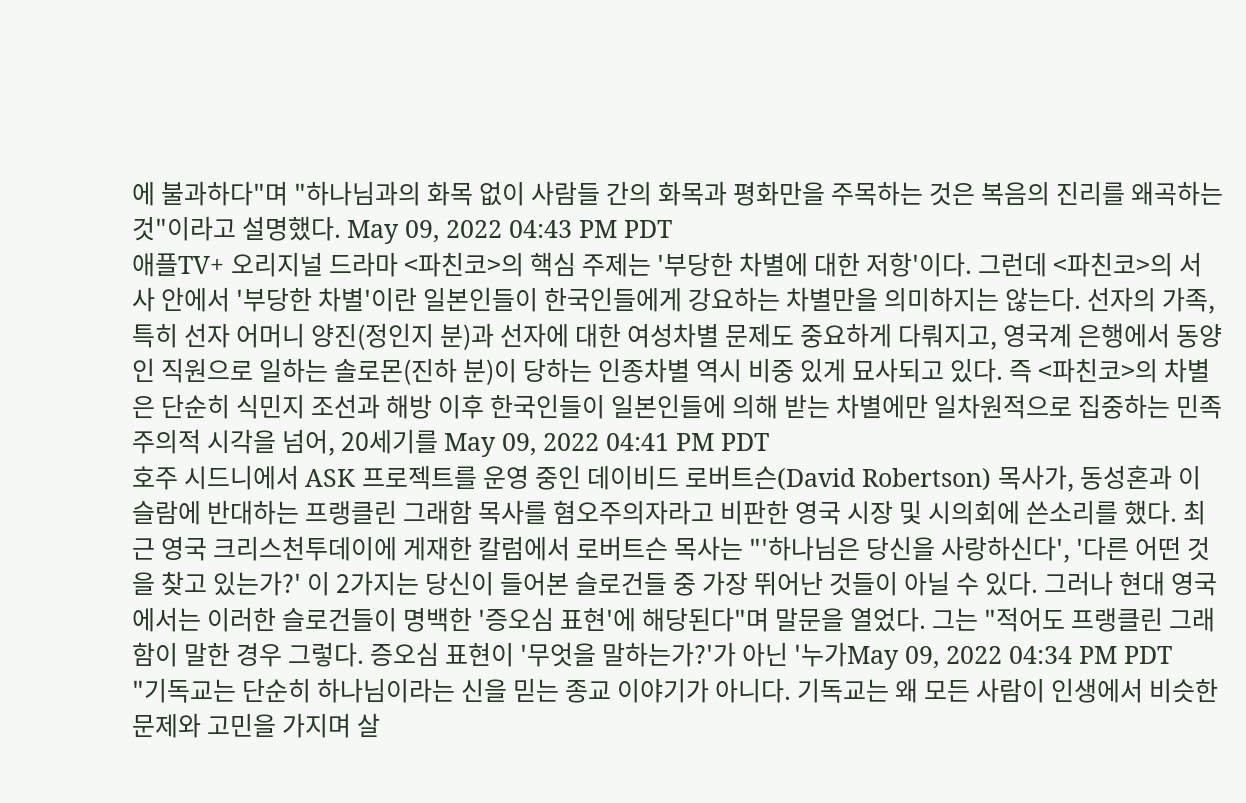에 불과하다"며 "하나님과의 화목 없이 사람들 간의 화목과 평화만을 주목하는 것은 복음의 진리를 왜곡하는 것"이라고 설명했다. May 09, 2022 04:43 PM PDT
애플TV+ 오리지널 드라마 <파친코>의 핵심 주제는 '부당한 차별에 대한 저항'이다. 그런데 <파친코>의 서사 안에서 '부당한 차별'이란 일본인들이 한국인들에게 강요하는 차별만을 의미하지는 않는다. 선자의 가족, 특히 선자 어머니 양진(정인지 분)과 선자에 대한 여성차별 문제도 중요하게 다뤄지고, 영국계 은행에서 동양인 직원으로 일하는 솔로몬(진하 분)이 당하는 인종차별 역시 비중 있게 묘사되고 있다. 즉 <파친코>의 차별은 단순히 식민지 조선과 해방 이후 한국인들이 일본인들에 의해 받는 차별에만 일차원적으로 집중하는 민족주의적 시각을 넘어, 20세기를 May 09, 2022 04:41 PM PDT
호주 시드니에서 ASK 프로젝트를 운영 중인 데이비드 로버트슨(David Robertson) 목사가, 동성혼과 이슬람에 반대하는 프랭클린 그래함 목사를 혐오주의자라고 비판한 영국 시장 및 시의회에 쓴소리를 했다. 최근 영국 크리스천투데이에 게재한 칼럼에서 로버트슨 목사는 "'하나님은 당신을 사랑하신다', '다른 어떤 것을 찾고 있는가?' 이 2가지는 당신이 들어본 슬로건들 중 가장 뛰어난 것들이 아닐 수 있다. 그러나 현대 영국에서는 이러한 슬로건들이 명백한 '증오심 표현'에 해당된다"며 말문을 열었다. 그는 "적어도 프랭클린 그래함이 말한 경우 그렇다. 증오심 표현이 '무엇을 말하는가?'가 아닌 '누가May 09, 2022 04:34 PM PDT
"기독교는 단순히 하나님이라는 신을 믿는 종교 이야기가 아니다. 기독교는 왜 모든 사람이 인생에서 비슷한 문제와 고민을 가지며 살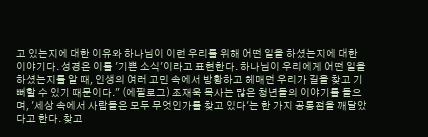고 있는지에 대한 이유와 하나님이 이런 우리를 위해 어떤 일을 하셨는지에 대한 이야기다. 성경은 이를 '기쁜 소식'이라고 표현한다. 하나님이 우리에게 어떤 일을 하셨는지를 알 때, 인생의 여러 고민 속에서 방황하고 헤매던 우리가 길을 찾고 기뻐할 수 있기 때문이다." (에필로그) 조재욱 목사는 많은 청년들의 이야기를 들으며, '세상 속에서 사람들은 모두 무엇인가를 찾고 있다'는 한 가지 공통점을 깨달았다고 한다. 찾고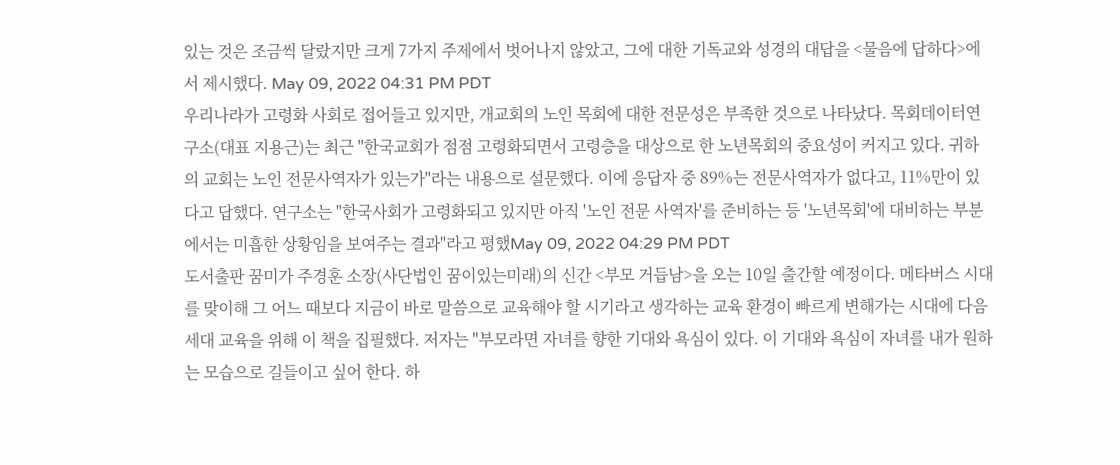있는 것은 조금씩 달랐지만 크게 7가지 주제에서 벗어나지 않았고, 그에 대한 기독교와 성경의 대답을 <물음에 답하다>에서 제시했다. May 09, 2022 04:31 PM PDT
우리나라가 고령화 사회로 접어들고 있지만, 개교회의 노인 목회에 대한 전문성은 부족한 것으로 나타났다. 목회데이터연구소(대표 지용근)는 최근 "한국교회가 점점 고령화되면서 고령층을 대상으로 한 노년목회의 중요성이 커지고 있다. 귀하의 교회는 노인 전문사역자가 있는가"라는 내용으로 설문했다. 이에 응답자 중 89%는 전문사역자가 없다고, 11%만이 있다고 답했다. 연구소는 "한국사회가 고령화되고 있지만 아직 '노인 전문 사역자'를 준비하는 등 '노년목회'에 대비하는 부분에서는 미흡한 상황임을 보여주는 결과"라고 평했May 09, 2022 04:29 PM PDT
도서출판 꿈미가 주경훈 소장(사단법인 꿈이있는미래)의 신간 <부모 거듭남>을 오는 10일 출간할 예정이다. 메타버스 시대를 맞이해 그 어느 때보다 지금이 바로 말씀으로 교육해야 할 시기라고 생각하는 교육 환경이 빠르게 변해가는 시대에 다음세대 교육을 위해 이 책을 집필했다. 저자는 "부모라면 자녀를 향한 기대와 욕심이 있다. 이 기대와 욕심이 자녀를 내가 원하는 모습으로 길들이고 싶어 한다. 하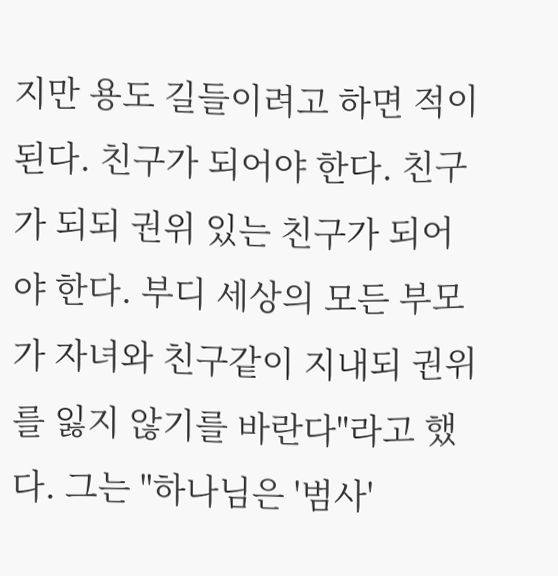지만 용도 길들이려고 하면 적이 된다. 친구가 되어야 한다. 친구가 되되 권위 있는 친구가 되어야 한다. 부디 세상의 모든 부모가 자녀와 친구같이 지내되 권위를 잃지 않기를 바란다"라고 했다. 그는 "하나님은 '범사'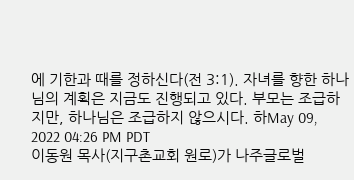에 기한과 때를 정하신다(전 3:1). 자녀를 향한 하나님의 계획은 지금도 진행되고 있다. 부모는 조급하지만, 하나님은 조급하지 않으시다. 하May 09, 2022 04:26 PM PDT
이동원 목사(지구촌교회 원로)가 나주글로벌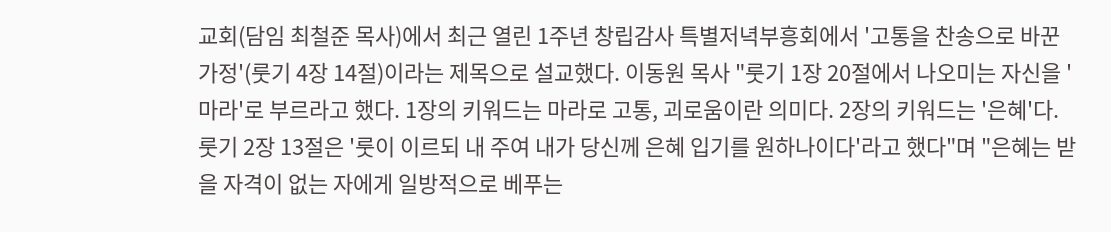교회(담임 최철준 목사)에서 최근 열린 1주년 창립감사 특별저녁부흥회에서 '고통을 찬송으로 바꾼 가정'(룻기 4장 14절)이라는 제목으로 설교했다. 이동원 목사 "룻기 1장 20절에서 나오미는 자신을 '마라'로 부르라고 했다. 1장의 키워드는 마라로 고통, 괴로움이란 의미다. 2장의 키워드는 '은혜'다. 룻기 2장 13절은 '룻이 이르되 내 주여 내가 당신께 은혜 입기를 원하나이다'라고 했다"며 "은혜는 받을 자격이 없는 자에게 일방적으로 베푸는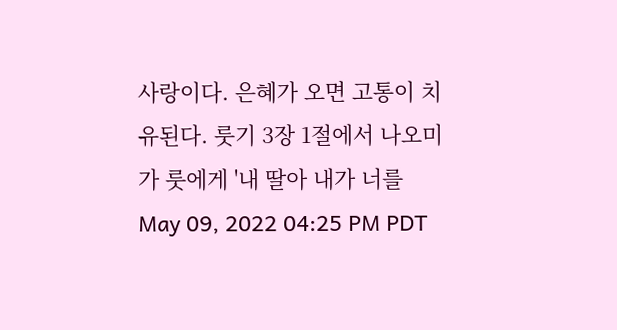사랑이다. 은혜가 오면 고통이 치유된다. 룻기 3장 1절에서 나오미가 룻에게 '내 딸아 내가 너를 May 09, 2022 04:25 PM PDT